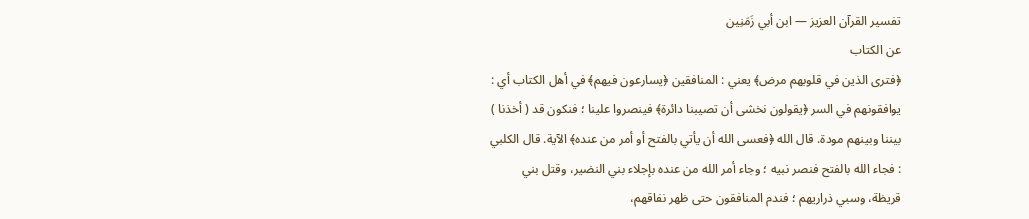تفسير القرآن العزيز — ابن أبي زَمَنِين
عن الكتاب
﴿فترى الذين في قلوبهم مرض﴾ يعني : المنافقين ﴿يسارعون فيهم﴾ في أهل الكتاب أي : يوافقونهم في السر ﴿يقولون نخشى أن تصيبنا دائرة﴾ فينصروا علينا ؛ فنكون قد ( أخذنا ) بيننا وبينهم مودة. قال الله ﴿فعسى الله أن يأتي بالفتح أو أمر من عنده﴾ الآية. قال الكلبي : فجاء الله بالفتح فنصر نبيه ؛ وجاء أمر الله من عنده بإجلاء بني النضير، وقتل بني قريظة، وسبي ذراريهم ؛ فندم المنافقون حتى ظهر نفاقهم،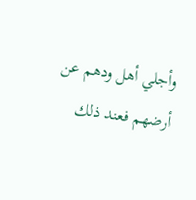وأجلي أهل ودهم عن أرضهم فعند ذلك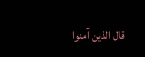قال الذين آمنوا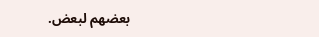بعضهم لبعض.